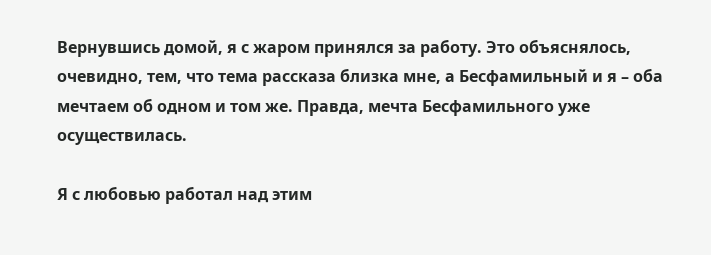Вернувшись домой, я с жаром принялся за работу. Это объяснялось, очевидно, тем, что тема рассказа близка мне, а Бесфамильный и я – оба мечтаем об одном и том же. Правда, мечта Бесфамильного уже осуществилась.

Я с любовью работал над этим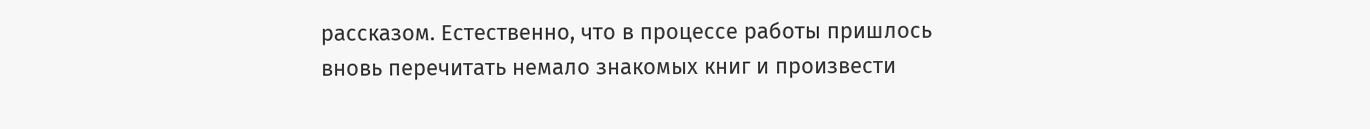рассказом. Естественно, что в процессе работы пришлось вновь перечитать немало знакомых книг и произвести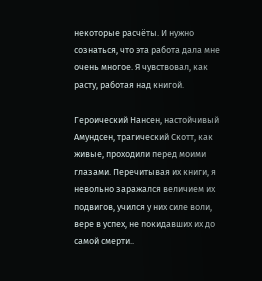некоторые расчёты. И нужно сознаться, что эта работа дала мне очень многое. Я чувствовал, как расту, работая над книгой.

Героический Нансен, настойчивый Амундсен, трагический Скотт, как живые, проходили перед моими глазами. Перечитывая их книги, я невольно заражался величием их подвигов, учился у них силе воли, вере в успех, не покидавших их до самой смерти..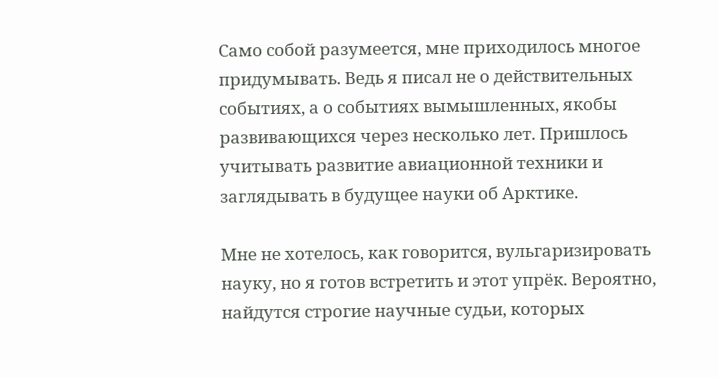Само собой разумеется, мне приходилось многое придумывать. Ведь я писал не о действительных событиях, а о событиях вымышленных, якобы развивающихся через несколько лет. Пришлось учитывать развитие авиационной техники и заглядывать в будущее науки об Арктике.

Мне не хотелось, как говорится, вульгаризировать науку, но я готов встретить и этот упрёк. Вероятно, найдутся строгие научные судьи, которых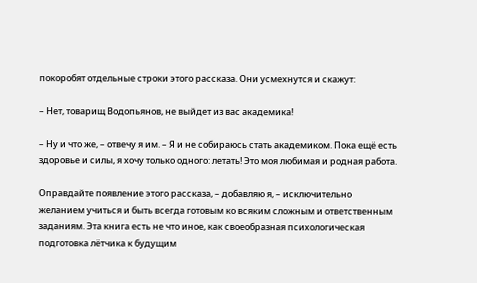покоробят отдельные строки этого рассказа. Они усмехнутся и скажут:

– Нет, товарищ Водопьянов, не выйдет из вас академика!

– Ну и что же, – отвечу я им. – Я и не собираюсь стать академиком. Пока ещё есть здоровье и силы, я хочу только одного: летать! Это моя любимая и родная работа.

Оправдайте появление этого рассказа, – добавляю я, – исключительно желанием учиться и быть всегда готовым ко всяким сложным и ответственным заданиям. Эта книга есть не что иное, как своеобразная психологическая подготовка лётчика к будущим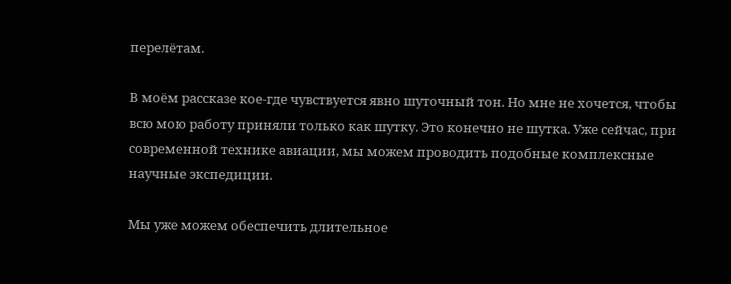перелётам.

В моём рассказе кое-где чувствуется явно шуточный тон. Но мне не хочется, чтобы всю мою работу приняли только как шутку. Это конечно не шутка. Уже сейчас, при современной технике авиации, мы можем проводить подобные комплексные научные экспедиции.

Мы уже можем обеспечить длительное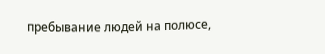пребывание людей на полюсе,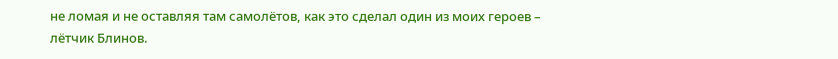не ломая и не оставляя там самолётов, как это сделал один из моих героев – лётчик Блинов.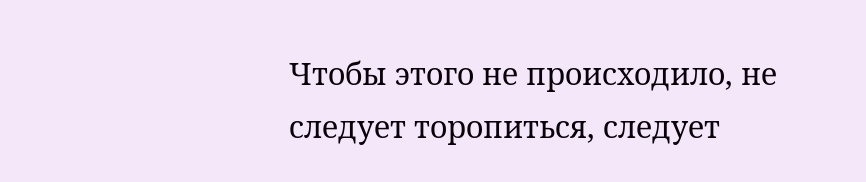Чтобы этого не происходило, не следует торопиться, следует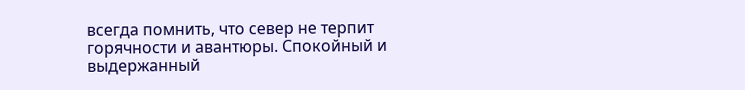всегда помнить, что север не терпит горячности и авантюры. Спокойный и выдержанный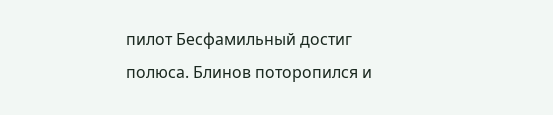пилот Бесфамильный достиг полюса. Блинов поторопился и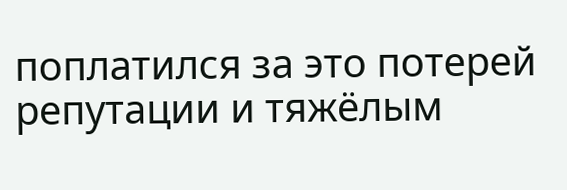поплатился за это потерей репутации и тяжёлым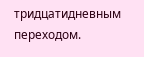тридцатидневным переходом.